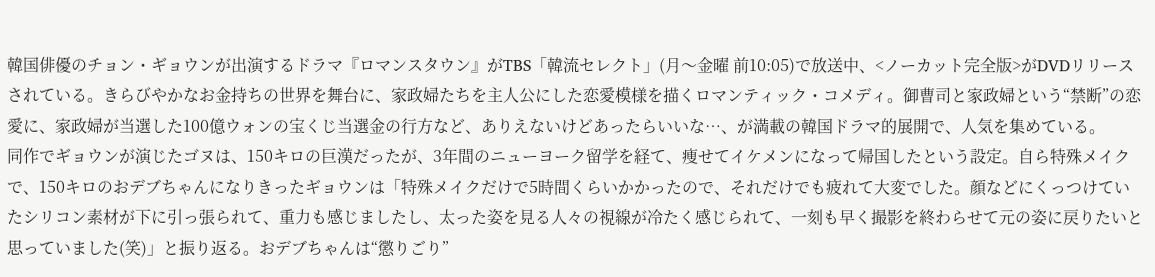韓国俳優のチョン・ギョウンが出演するドラマ『ロマンスタウン』がTBS「韓流セレクト」(月〜金曜 前10:05)で放送中、<ノーカット完全版>がDVDリリースされている。きらびやかなお金持ちの世界を舞台に、家政婦たちを主人公にした恋愛模様を描くロマンティック・コメディ。御曹司と家政婦という“禁断”の恋愛に、家政婦が当選した100億ウォンの宝くじ当選金の行方など、ありえないけどあったらいいな…、が満載の韓国ドラマ的展開で、人気を集めている。
同作でギョウンが演じたゴヌは、150キロの巨漢だったが、3年間のニューヨーク留学を経て、痩せてイケメンになって帰国したという設定。自ら特殊メイクで、150キロのおデブちゃんになりきったギョウンは「特殊メイクだけで5時間くらいかかったので、それだけでも疲れて大変でした。顔などにくっつけていたシリコン素材が下に引っ張られて、重力も感じましたし、太った姿を見る人々の視線が冷たく感じられて、一刻も早く撮影を終わらせて元の姿に戻りたいと思っていました(笑)」と振り返る。おデブちゃんは“懲りごり”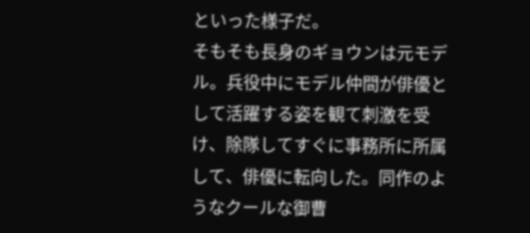といった様子だ。
そもそも長身のギョウンは元モデル。兵役中にモデル仲間が俳優として活躍する姿を観て刺激を受け、除隊してすぐに事務所に所属して、俳優に転向した。同作のようなクールな御曹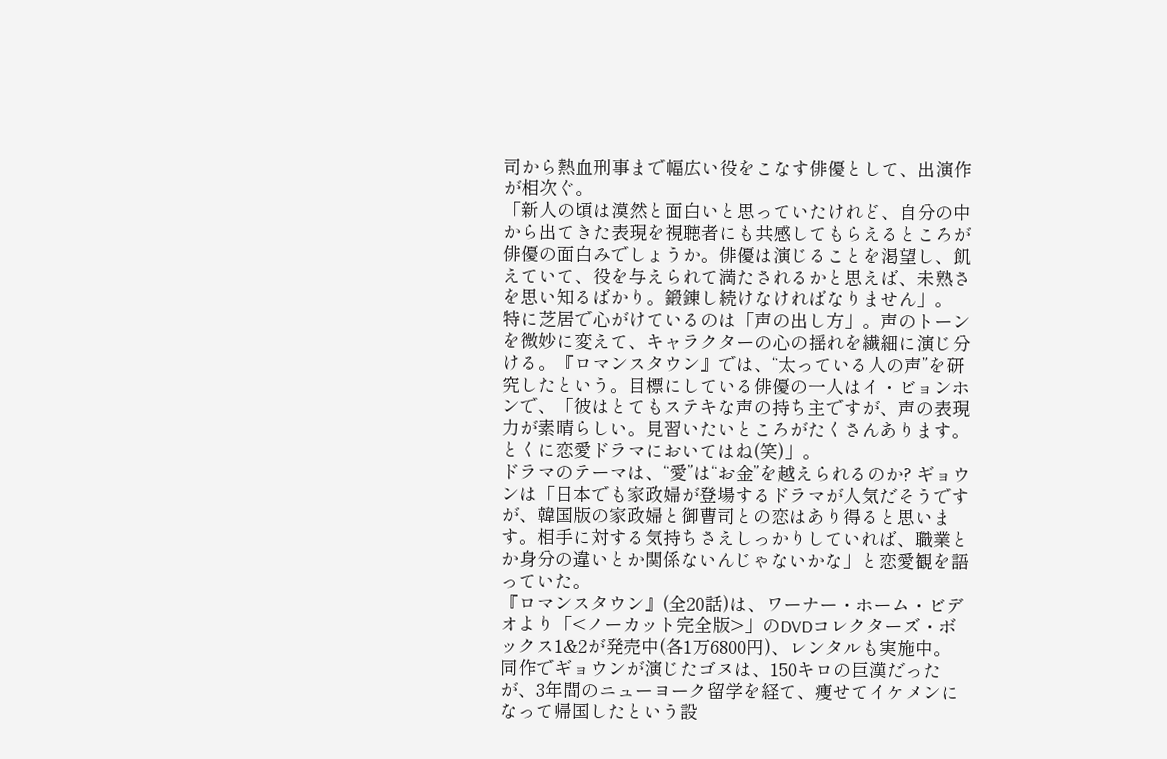司から熱血刑事まで幅広い役をこなす俳優として、出演作が相次ぐ。
「新人の頃は漠然と面白いと思っていたけれど、自分の中から出てきた表現を視聴者にも共感してもらえるところが俳優の面白みでしょうか。俳優は演じることを渇望し、飢えていて、役を与えられて満たされるかと思えば、未熟さを思い知るばかり。鍛錬し続けなければなりません」。
特に芝居で心がけているのは「声の出し方」。声のトーンを微妙に変えて、キャラクターの心の揺れを繊細に演じ分ける。『ロマンスタウン』では、“太っている人の声”を研究したという。目標にしている俳優の一人はイ・ビョンホンで、「彼はとてもステキな声の持ち主ですが、声の表現力が素晴らしい。見習いたいところがたくさんあります。とくに恋愛ドラマにおいてはね(笑)」。
ドラマのテーマは、“愛”は“お金”を越えられるのか? ギョウンは「日本でも家政婦が登場するドラマが人気だそうですが、韓国版の家政婦と御曹司との恋はあり得ると思います。相手に対する気持ちさえしっかりしていれば、職業とか身分の違いとか関係ないんじゃないかな」と恋愛観を語っていた。
『ロマンスタウン』(全20話)は、ワーナー・ホーム・ビデオより「<ノーカット完全版>」のDVDコレクターズ・ボックス1&2が発売中(各1万6800円)、レンタルも実施中。
同作でギョウンが演じたゴヌは、150キロの巨漢だったが、3年間のニューヨーク留学を経て、痩せてイケメンになって帰国したという設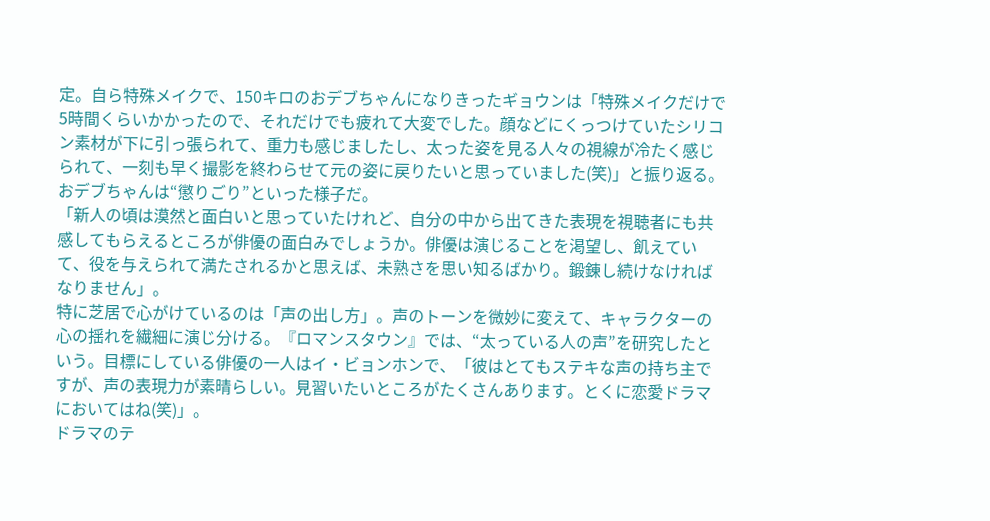定。自ら特殊メイクで、150キロのおデブちゃんになりきったギョウンは「特殊メイクだけで5時間くらいかかったので、それだけでも疲れて大変でした。顔などにくっつけていたシリコン素材が下に引っ張られて、重力も感じましたし、太った姿を見る人々の視線が冷たく感じられて、一刻も早く撮影を終わらせて元の姿に戻りたいと思っていました(笑)」と振り返る。おデブちゃんは“懲りごり”といった様子だ。
「新人の頃は漠然と面白いと思っていたけれど、自分の中から出てきた表現を視聴者にも共感してもらえるところが俳優の面白みでしょうか。俳優は演じることを渇望し、飢えていて、役を与えられて満たされるかと思えば、未熟さを思い知るばかり。鍛錬し続けなければなりません」。
特に芝居で心がけているのは「声の出し方」。声のトーンを微妙に変えて、キャラクターの心の揺れを繊細に演じ分ける。『ロマンスタウン』では、“太っている人の声”を研究したという。目標にしている俳優の一人はイ・ビョンホンで、「彼はとてもステキな声の持ち主ですが、声の表現力が素晴らしい。見習いたいところがたくさんあります。とくに恋愛ドラマにおいてはね(笑)」。
ドラマのテ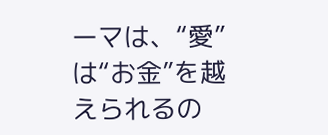ーマは、“愛”は“お金”を越えられるの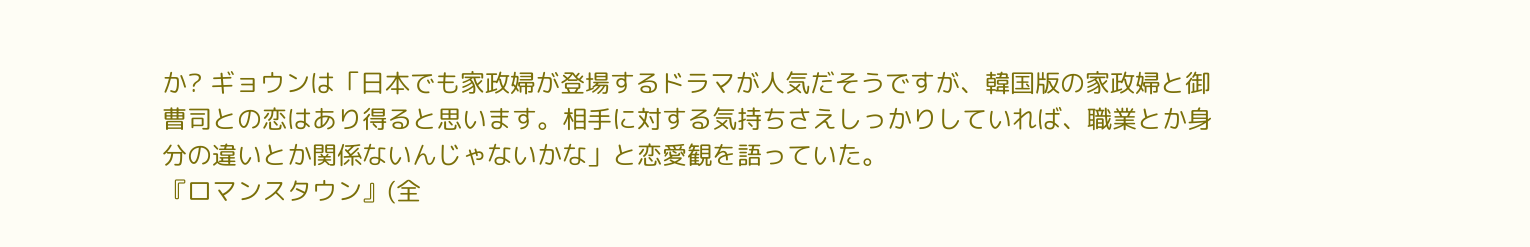か? ギョウンは「日本でも家政婦が登場するドラマが人気だそうですが、韓国版の家政婦と御曹司との恋はあり得ると思います。相手に対する気持ちさえしっかりしていれば、職業とか身分の違いとか関係ないんじゃないかな」と恋愛観を語っていた。
『ロマンスタウン』(全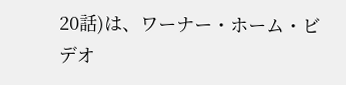20話)は、ワーナー・ホーム・ビデオ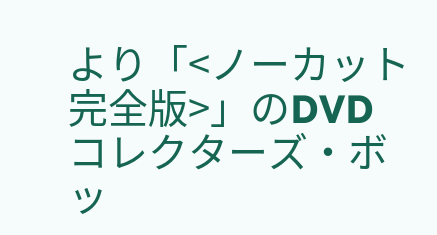より「<ノーカット完全版>」のDVDコレクターズ・ボッ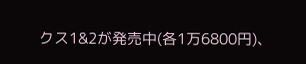クス1&2が発売中(各1万6800円)、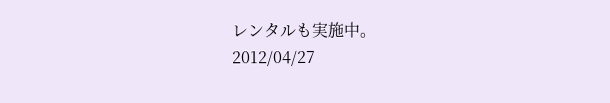レンタルも実施中。
2012/04/27